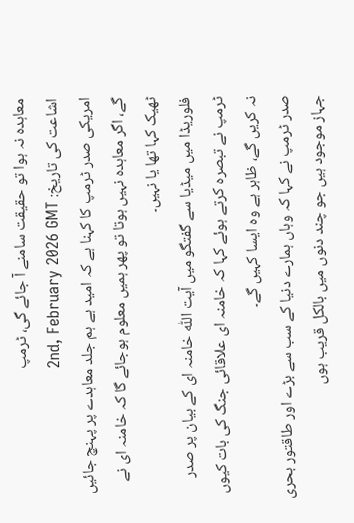معاہدہ نہ ہوا تو حقیقت سامنے آ جائے گی، ٹرمپ
اشاعت کی تاریخ: 2nd, February 2026 GMT
امریکی صدر ٹرمپ کا کہنا ہے کہ امید ہے ہم جلد معاہدے پر پہنچ جائیں گے، اگر معاہدہ نہیں ہوتا تو پھر ہمیں معلوم ہوجائے گا کہ خامنہ ای نے ٹھیک کہا تھا یا نہیں۔
فلوریڈا میں میڈیا سے گفتگو میں آیت اللّٰہ خامنہ ای کے بیان پر صدر ٹرمپ نے تبصرہ کرتے ہوئے کہا کہ خامنہ ای علاقائی جنگ کی بات کیوں نہ کریں گے، ظاہر ہے وہ ایسا کہیں گے۔
صدر ٹرمپ نے کہا کہ وہاں ہمارے دنیا کے سب سے بڑے اور طاقتور بحری جہاز موجود ہیں جو چند دنوں میں بالکل قریب ہوں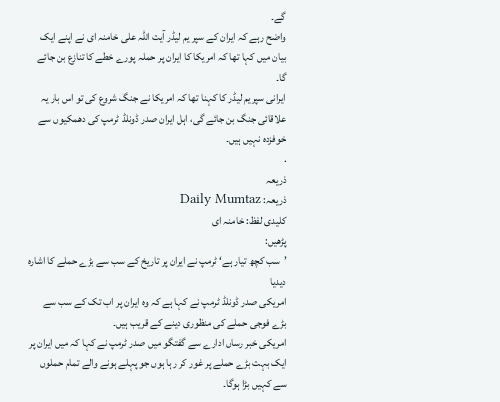گے۔
واضح رہے کہ ایران کے سپر یم لیڈر آیت اللّٰہ علی خامنہ ای نے اپنے ایک بیان میں کہا تھا کہ امریکا کا ایران پر حملہ پورے خطے کا تنازع بن جائے گا۔
ایرانی سپریم لیڈر کا کہنا تھا کہ امریکا نے جنگ شروع کی تو اس بار یہ علاقائی جنگ بن جائے گی، اہل ایران صدر ڈونلڈ ٹرمپ کی دھمکیوں سے خوفزدہ نہیں ہیں۔
.
ذریعہ
ذریعہ: Daily Mumtaz
کلیدی لفظ: خامنہ ای
پڑھیں:
’سب کچھ تیار ہے‘ ٹرمپ نے ایران پر تاریخ کے سب سے بڑے حملے کا اشارہ دیدیا
امریکی صدر ڈونلڈ ٹرمپ نے کہا ہے کہ وہ ایران پر اب تک کے سب سے بڑے فوجی حملے کی منظوری دینے کے قریب ہیں۔
امریکی خبر رساں ادارے سے گفتگو میں صدر ٹرمپ نے کہا کہ میں ایران پر ایک بہت بڑے حملے پر غور کر رہا ہوں جو پہلے ہونے والے تمام حملوں سے کہیں بڑا ہوگا۔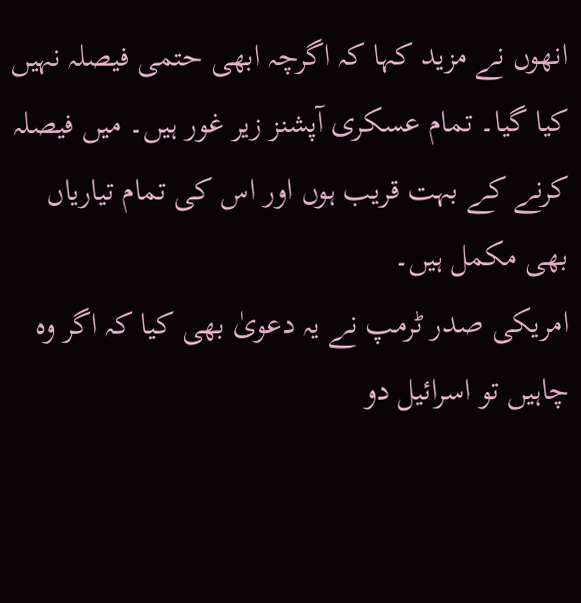انھوں نے مزید کہا کہ اگرچہ ابھی حتمی فیصلہ نہیں کیا گیا۔ تمام عسکری آپشنز زیر غور ہیں۔ میں فیصلہ کرنے کے بہت قریب ہوں اور اس کی تمام تیاریاں بھی مکمل ہیں۔
امریکی صدر ٹرمپ نے یہ دعویٰ بھی کیا کہ اگر وہ چاہیں تو اسرائیل دو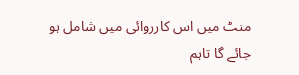منٹ میں اس کارروائی میں شامل ہو جائے گا تاہم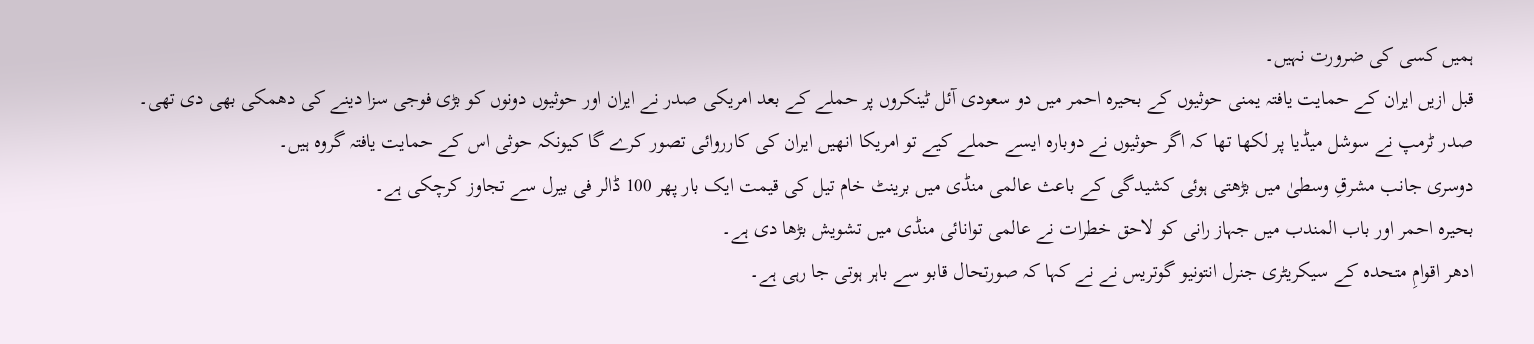ہمیں کسی کی ضرورت نہیں۔
قبل ازیں ایران کے حمایت یافتہ یمنی حوثیوں کے بحیرہ احمر میں دو سعودی آئل ٹینکروں پر حملے کے بعد امریکی صدر نے ایران اور حوثیوں دونوں کو بڑی فوجی سزا دینے کی دھمکی بھی دی تھی۔
صدر ٹرمپ نے سوشل میڈیا پر لکھا تھا کہ اگر حوثیوں نے دوبارہ ایسے حملے کیے تو امریکا انھیں ایران کی کارروائی تصور کرے گا کیونکہ حوثی اس کے حمایت یافتہ گروہ ہیں۔
دوسری جانب مشرقِ وسطیٰ میں بڑھتی ہوئی کشیدگی کے باعث عالمی منڈی میں برینٹ خام تیل کی قیمت ایک بار پھر 100 ڈالر فی بیرل سے تجاوز کرچکی ہے۔
بحیرہ احمر اور باب المندب میں جہاز رانی کو لاحق خطرات نے عالمی توانائی منڈی میں تشویش بڑھا دی ہے۔
ادھر اقوامِ متحدہ کے سیکریٹری جنرل انتونیو گوتریس نے نے کہا کہ صورتحال قابو سے باہر ہوتی جا رہی ہے۔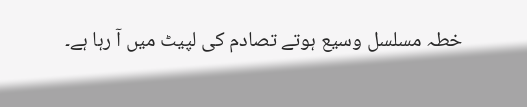خطہ مسلسل وسیع ہوتے تصادم کی لپیٹ میں آ رہا ہے۔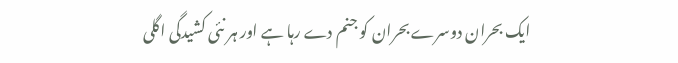ایک بحران دوسرے بحران کو جنم دے رہا ہے اور ہر نئی کشیدگی اگلی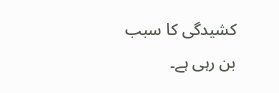کشیدگی کا سبب بن رہی ہے۔